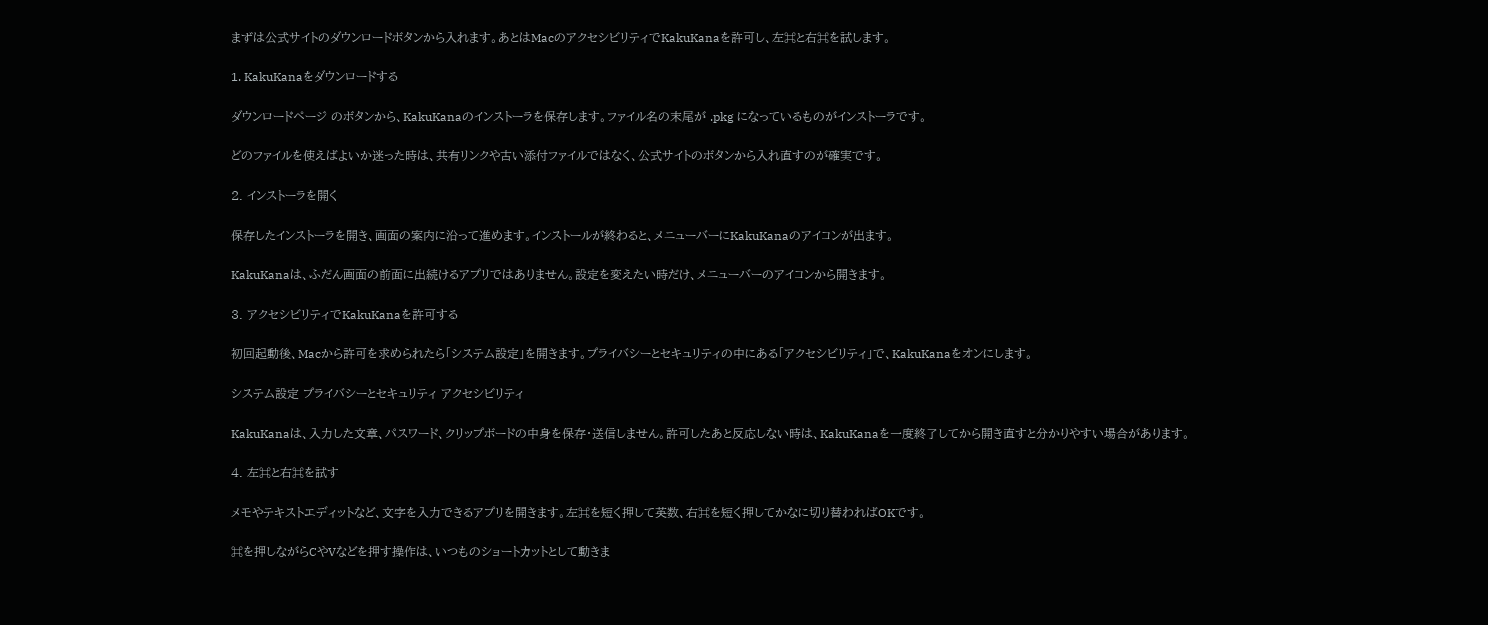まずは公式サイトのダウンロードボタンから入れます。あとはMacのアクセシビリティでKakuKanaを許可し、左⌘と右⌘を試します。

1. KakuKanaをダウンロードする

ダウンロードページ のボタンから、KakuKanaのインストーラを保存します。ファイル名の末尾が .pkg になっているものがインストーラです。

どのファイルを使えばよいか迷った時は、共有リンクや古い添付ファイルではなく、公式サイトのボタンから入れ直すのが確実です。

2. インストーラを開く

保存したインストーラを開き、画面の案内に沿って進めます。インストールが終わると、メニューバーにKakuKanaのアイコンが出ます。

KakuKanaは、ふだん画面の前面に出続けるアプリではありません。設定を変えたい時だけ、メニューバーのアイコンから開きます。

3. アクセシビリティでKakuKanaを許可する

初回起動後、Macから許可を求められたら「システム設定」を開きます。プライバシーとセキュリティの中にある「アクセシビリティ」で、KakuKanaをオンにします。

システム設定 プライバシーとセキュリティ アクセシビリティ

KakuKanaは、入力した文章、パスワード、クリップボードの中身を保存・送信しません。許可したあと反応しない時は、KakuKanaを一度終了してから開き直すと分かりやすい場合があります。

4. 左⌘と右⌘を試す

メモやテキストエディットなど、文字を入力できるアプリを開きます。左⌘を短く押して英数、右⌘を短く押してかなに切り替わればOKです。

⌘を押しながらCやVなどを押す操作は、いつものショートカットとして動きま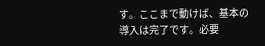す。ここまで動けば、基本の導入は完了です。必要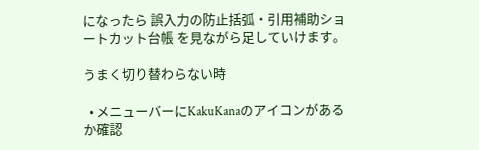になったら 誤入力の防止括弧・引用補助ショートカット台帳 を見ながら足していけます。

うまく切り替わらない時

  • メニューバーにKakuKanaのアイコンがあるか確認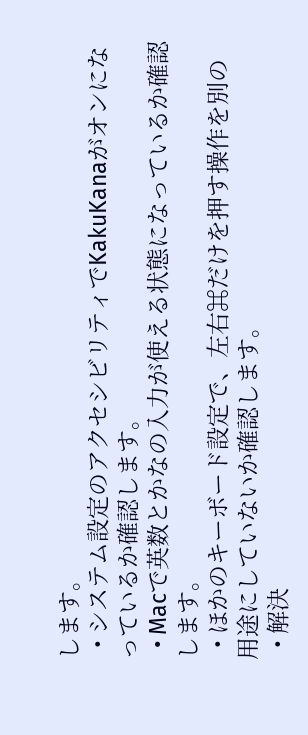します。
  • システム設定のアクセシビリティでKakuKanaがオンになっているか確認します。
  • Macで英数とかなの入力が使える状態になっているか確認します。
  • ほかのキーボード設定で、左右⌘だけを押す操作を別の用途にしていないか確認します。
  • 解決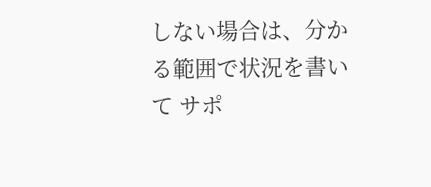しない場合は、分かる範囲で状況を書いて サポ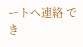ートへ連絡 でき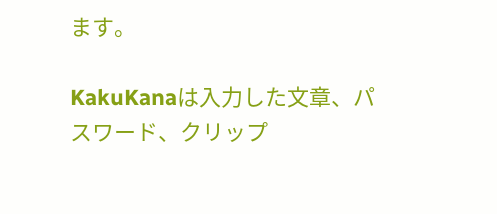ます。

KakuKanaは入力した文章、パスワード、クリップ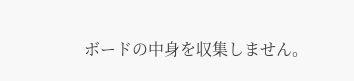ボードの中身を収集しません。